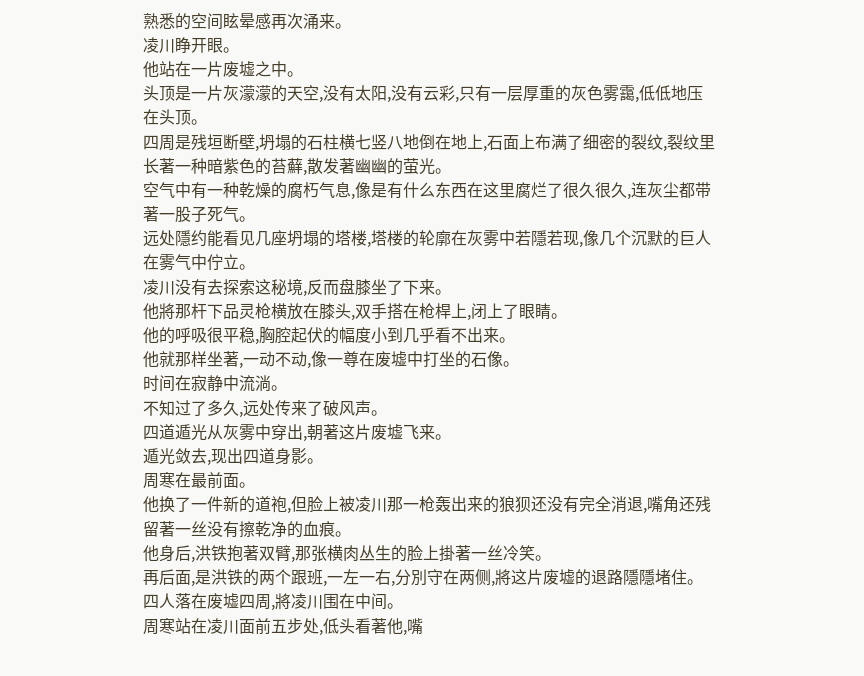熟悉的空间眩晕感再次涌来。
凌川睁开眼。
他站在一片废墟之中。
头顶是一片灰濛濛的天空,没有太阳,没有云彩,只有一层厚重的灰色雾靄,低低地压在头顶。
四周是残垣断壁,坍塌的石柱横七竖八地倒在地上,石面上布满了细密的裂纹,裂纹里长著一种暗紫色的苔蘚,散发著幽幽的萤光。
空气中有一种乾燥的腐朽气息,像是有什么东西在这里腐烂了很久很久,连灰尘都带著一股子死气。
远处隱约能看见几座坍塌的塔楼,塔楼的轮廓在灰雾中若隱若现,像几个沉默的巨人在雾气中佇立。
凌川没有去探索这秘境,反而盘膝坐了下来。
他將那杆下品灵枪横放在膝头,双手搭在枪桿上,闭上了眼睛。
他的呼吸很平稳,胸腔起伏的幅度小到几乎看不出来。
他就那样坐著,一动不动,像一尊在废墟中打坐的石像。
时间在寂静中流淌。
不知过了多久,远处传来了破风声。
四道遁光从灰雾中穿出,朝著这片废墟飞来。
遁光敛去,现出四道身影。
周寒在最前面。
他换了一件新的道袍,但脸上被凌川那一枪轰出来的狼狈还没有完全消退,嘴角还残留著一丝没有擦乾净的血痕。
他身后,洪铁抱著双臂,那张横肉丛生的脸上掛著一丝冷笑。
再后面,是洪铁的两个跟班,一左一右,分別守在两侧,將这片废墟的退路隱隱堵住。
四人落在废墟四周,將凌川围在中间。
周寒站在凌川面前五步处,低头看著他,嘴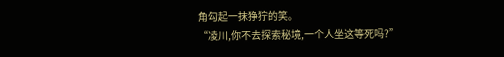角勾起一抹狰狞的笑。
“凌川,你不去探索秘境,一个人坐这等死吗?”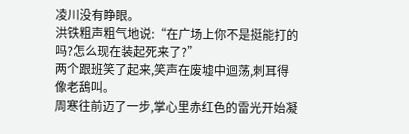凌川没有睁眼。
洪铁粗声粗气地说:“在广场上你不是挺能打的吗?怎么现在装起死来了?”
两个跟班笑了起来,笑声在废墟中迴荡,刺耳得像老鴰叫。
周寒往前迈了一步,掌心里赤红色的雷光开始凝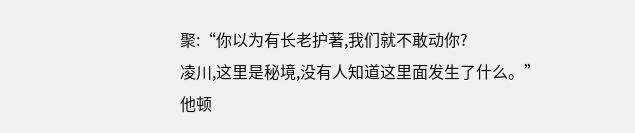聚:“你以为有长老护著,我们就不敢动你?
凌川,这里是秘境,没有人知道这里面发生了什么。”
他顿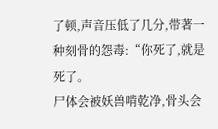了顿,声音压低了几分,带著一种刻骨的怨毒:“你死了,就是死了。
尸体会被妖兽啃乾净,骨头会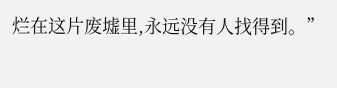烂在这片废墟里,永远没有人找得到。”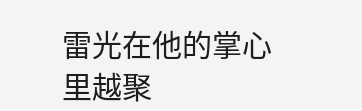雷光在他的掌心里越聚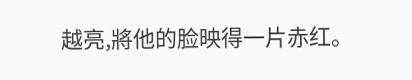越亮,將他的脸映得一片赤红。